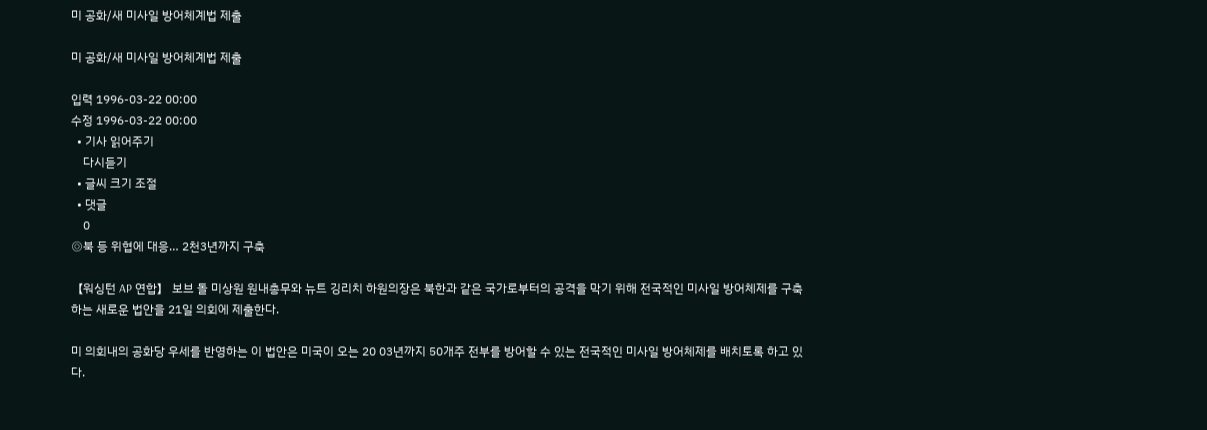미 공화/새 미사일 방어체계법 제출

미 공화/새 미사일 방어체계법 제출

입력 1996-03-22 00:00
수정 1996-03-22 00:00
  • 기사 읽어주기
    다시듣기
  • 글씨 크기 조절
  • 댓글
    0
◎북 등 위협에 대응… 2천3년까지 구축

【워싱턴 AP 연합】 보브 돌 미상원 원내총무와 뉴트 깅리치 하원의장은 북한과 같은 국가로부터의 공격을 막기 위해 전국적인 미사일 방어체제를 구축하는 새로운 법안을 21일 의회에 제출한다.

미 의회내의 공화당 우세를 반영하는 이 법안은 미국이 오는 20 03년까지 50개주 전부를 방어할 수 있는 전국적인 미사일 방어체제를 배치토록 하고 있다.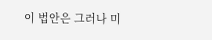이 법안은 그러나 미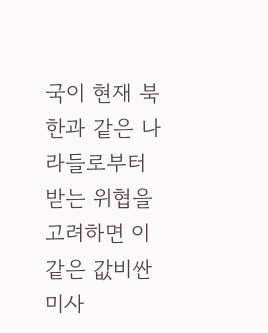국이 현재 북한과 같은 나라들로부터 받는 위협을 고려하면 이같은 값비싼 미사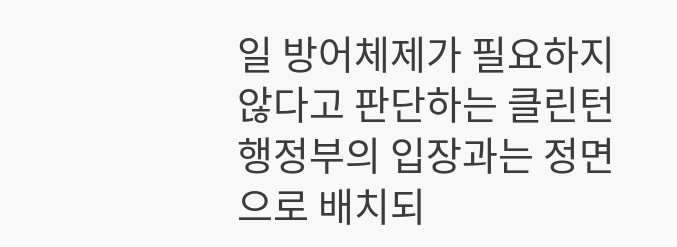일 방어체제가 필요하지 않다고 판단하는 클린턴 행정부의 입장과는 정면으로 배치되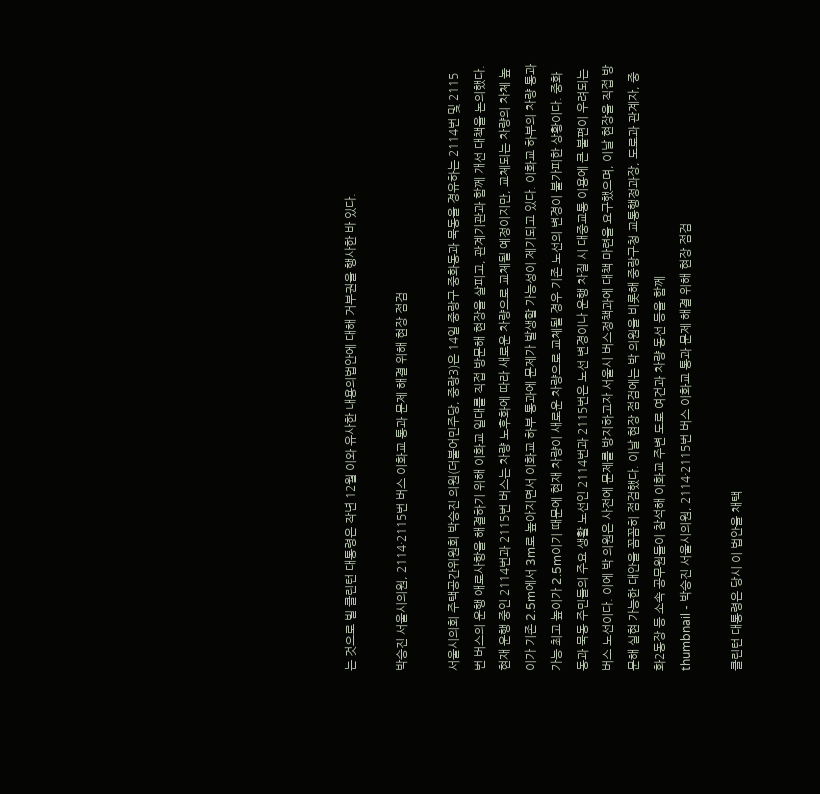는 것으로 빌 클린턴 대통령은 작년 12월 이와 유사한 내용의법안에 대해 거부권을 행사한 바 있다.

박승진 서울시의원, 2114·2115번 버스 이화교 통과 문제 해결 위해 현장 점검

서울시의회 주택공간위원회 박승진 의원(더불어민주당, 중랑3)은 14일 중랑구 중화동과 묵동을 경유하는 2114번 및 2115번 버스의 운행 애로사항을 해결하기 위해 이화교 일대를 직접 방문해 현장을 살피고, 관계기관과 함께 개선 대책을 논의했다. 현재 운행 중인 2114번과 2115번 버스는 차량 노후화에 따라 새로운 차량으로 교체될 예정이지만, 교체되는 차량의 차체 높이가 기존 2.5m에서 3m로 높아지면서 이화교 하부 통과에 문제가 발생할 가능성이 제기되고 있다. 이화교 하부의 차량 통과 가능 최고 높이가 2.5m이기 때문에 현재 차량이 새로운 차량으로 교체될 경우 기존 노선의 변경이 불가피한 상황이다. 중화동과 묵동 주민들의 주요 생활 노선인 2114번과 2115번은 노선 변경이나 운행 차질 시 대중교통 이용에 큰 불편이 우려되는 버스 노선이다. 이에 박 의원은 사전에 문제를 방지하고자 서울시 버스정책과에 대책 마련을 요구했으며, 이날 현장을 직접 방문해 실현 가능한 대안을 꼼꼼히 점검했다. 이날 현장 점검에는 박 의원을 비롯해 중랑구청 교통행정과장, 도로과 관계자, 중화2동장 등 소속 공무원들이 참석해 이화교 주변 도로 여건과 차량 동선 등을 함께
thumbnail - 박승진 서울시의원, 2114·2115번 버스 이화교 통과 문제 해결 위해 현장 점검

클린턴 대통령은 당시 이 법안을 채택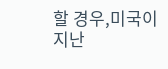할 경우,미국이 지난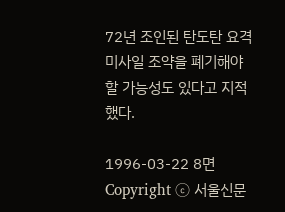72년 조인된 탄도탄 요격 미사일 조약을 폐기해야 할 가능성도 있다고 지적했다.

1996-03-22 8면
Copyright ⓒ 서울신문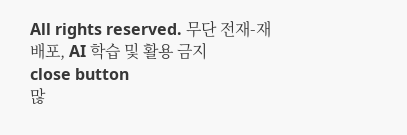All rights reserved. 무단 전재-재배포, AI 학습 및 활용 금지
close button
많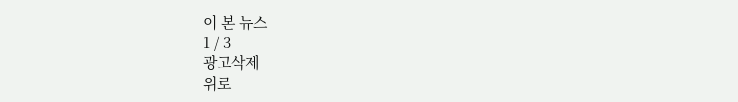이 본 뉴스
1 / 3
광고삭제
위로